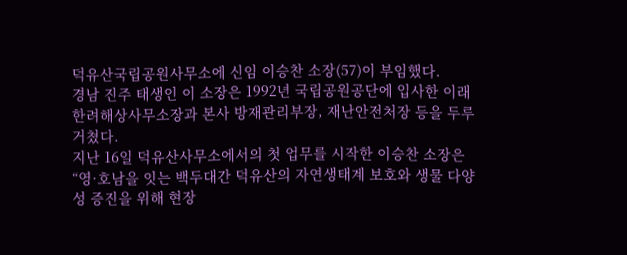덕유산국립공원사무소에 신임 이승찬 소장(57)이 부임했다.
경남 진주 태생인 이 소장은 1992년 국립공원공단에 입사한 이래 한려해상사무소장과 본사 방재관리부장, 재난안전처장 등을 두루 거쳤다.
지난 16일 덕유산사무소에서의 첫 업무를 시작한 이승찬 소장은 “영·호남을 잇는 백두대간 덕유산의 자연생태계 보호와 생물 다양성 증진을 위해 현장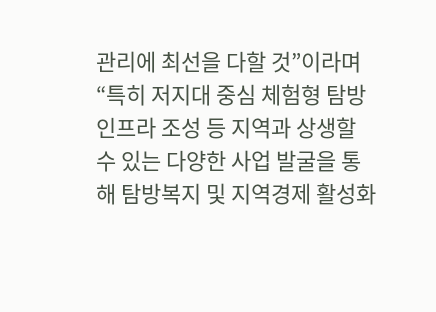관리에 최선을 다할 것”이라며 “특히 저지대 중심 체험형 탐방인프라 조성 등 지역과 상생할 수 있는 다양한 사업 발굴을 통해 탐방복지 및 지역경제 활성화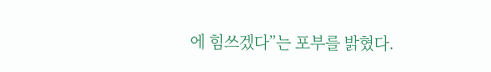에 힘쓰겠다”는 포부를 밝혔다.